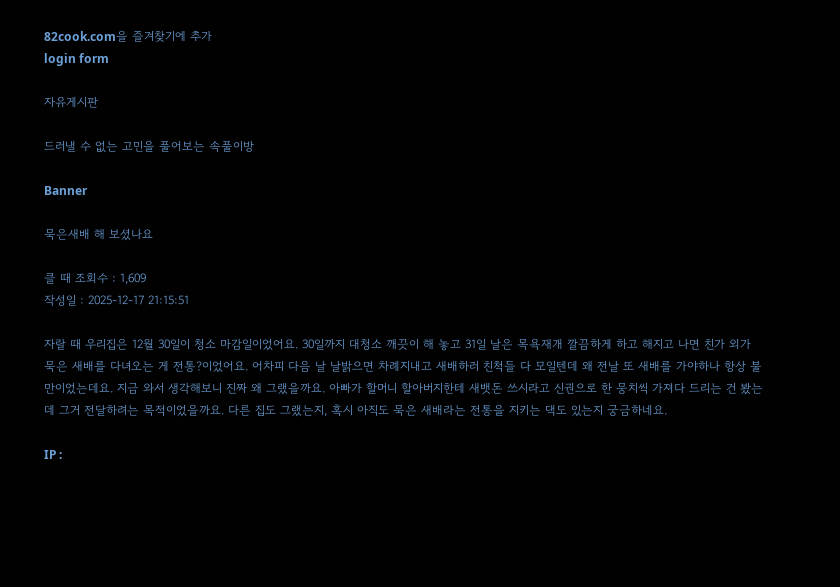82cook.com을 즐겨찾기에 추가
login form

자유게시판

드러낼 수 없는 고민을 풀어보는 속풀이방

Banner

묵은새배 해 보셨나요

클 때 조회수 : 1,609
작성일 : 2025-12-17 21:15:51

자랄 때 우리집은 12월 30일이 청소 마감일이었어요. 30일까지 대청소 깨끗이 해 놓고 31일 날은 목욕재개 깔끔하게 하고 해지고 나면 친가 외가 묵은 새배를 다녀오는 게 전통?이었어요. 어차피 다음 날 날밝으면 차례지내고 새배하러 친척들 다 모일텐데 왜 전날 또 새배를 가야하나 항상 불만이었는데요. 지금 와서 생각해보니 진짜 왜 그랬을까요. 아빠가 할머니 할아버지한테 새뱃돈 쓰시라고 신권으로 한 뭉치씩 가져다 드리는 건 봤는데 그거 전달하려는 목적이었을까요. 다른 집도 그랬는지, 혹시 아직도 묵은 새배라는 전통을 지키는 댁도 있는지 궁금하네요.

IP :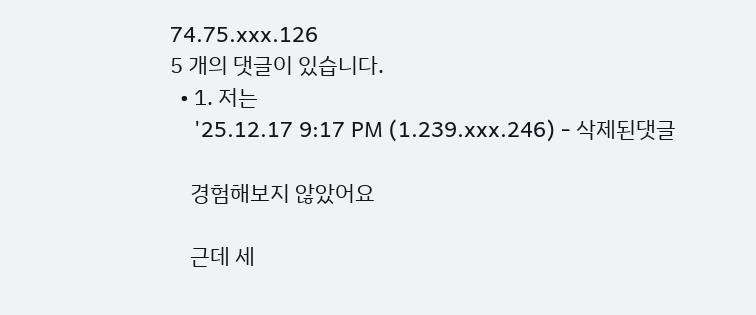74.75.xxx.126
5 개의 댓글이 있습니다.
  • 1. 저는
    '25.12.17 9:17 PM (1.239.xxx.246) - 삭제된댓글

    경험해보지 않았어요

    근데 세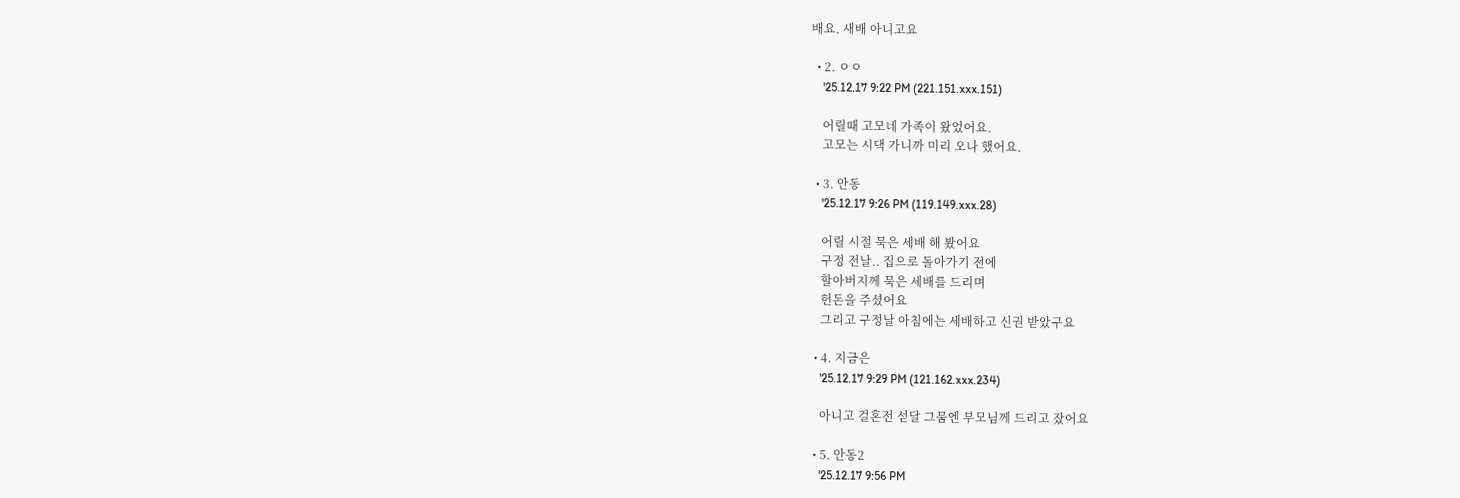배요. 새배 아니고요

  • 2. ㅇㅇ
    '25.12.17 9:22 PM (221.151.xxx.151)

    어릴때 고모네 가족이 왔었어요.
    고모는 시댁 가니까 미리 오나 했어요.

  • 3. 안동
    '25.12.17 9:26 PM (119.149.xxx.28)

    어릴 시절 묵은 세배 해 봤어요
    구정 전날.. 집으로 돌아가기 전에
    할아버지께 묵은 세배를 드리며
    헌돈을 주셨어요
    그리고 구정날 아침에는 세배하고 신권 받았구요

  • 4. 지금은
    '25.12.17 9:29 PM (121.162.xxx.234)

    아니고 걸혼전 섣달 그뭄엔 부모님께 드리고 잤어요

  • 5. 안동2
    '25.12.17 9:56 PM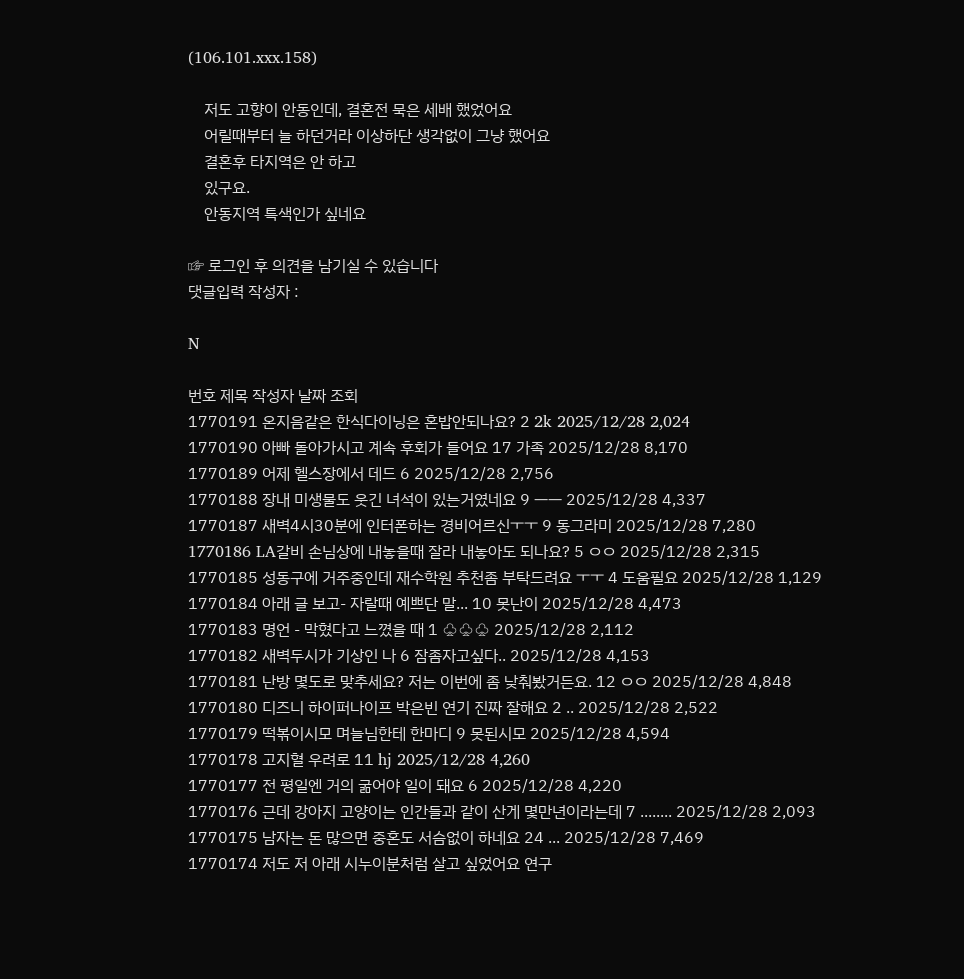(106.101.xxx.158)

    저도 고향이 안동인데, 결혼전 묵은 세배 했었어요
    어릴때부터 늘 하던거라 이상하단 생각없이 그냥 했어요
    결혼후 타지역은 안 하고
    있구요.
    안동지역 특색인가 싶네요

☞ 로그인 후 의견을 남기실 수 있습니다
댓글입력 작성자 :

N

번호 제목 작성자 날짜 조회
1770191 온지음같은 한식다이닝은 혼밥안되나요? 2 2k 2025/12/28 2,024
1770190 아빠 돌아가시고 계속 후회가 들어요 17 가족 2025/12/28 8,170
1770189 어제 헬스장에서 데드 6 2025/12/28 2,756
1770188 장내 미생물도 웃긴 녀석이 있는거였네요 9 ㅡㅡ 2025/12/28 4,337
1770187 새벽4시30분에 인터폰하는 경비어르신ㅜㅜ 9 동그라미 2025/12/28 7,280
1770186 LA갈비 손님상에 내놓을때 잘라 내놓아도 되나요? 5 ㅇㅇ 2025/12/28 2,315
1770185 성동구에 거주중인데 재수학원 추천좀 부탁드려요 ㅜㅜ 4 도움필요 2025/12/28 1,129
1770184 아래 글 보고- 자랄때 예쁘단 말... 10 못난이 2025/12/28 4,473
1770183 명언 - 막혔다고 느꼈을 때 1 ♧♧♧ 2025/12/28 2,112
1770182 새벽두시가 기상인 나 6 잠좀자고싶다.. 2025/12/28 4,153
1770181 난방 몇도로 맞추세요? 저는 이번에 좀 낮춰봤거든요. 12 ㅇㅇ 2025/12/28 4,848
1770180 디즈니 하이퍼나이프 박은빈 연기 진짜 잘해요 2 .. 2025/12/28 2,522
1770179 떡볶이시모 며늘님한테 한마디 9 못된시모 2025/12/28 4,594
1770178 고지혈 우려로 11 hj 2025/12/28 4,260
1770177 전 평일엔 거의 굶어야 일이 돼요 6 2025/12/28 4,220
1770176 근데 강아지 고양이는 인간들과 같이 산게 몇만년이라는데 7 ........ 2025/12/28 2,093
1770175 남자는 돈 많으면 중혼도 서슴없이 하네요 24 ... 2025/12/28 7,469
1770174 저도 저 아래 시누이분처럼 살고 싶었어요 연구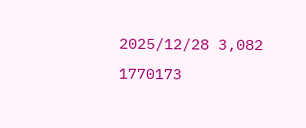2025/12/28 3,082
1770173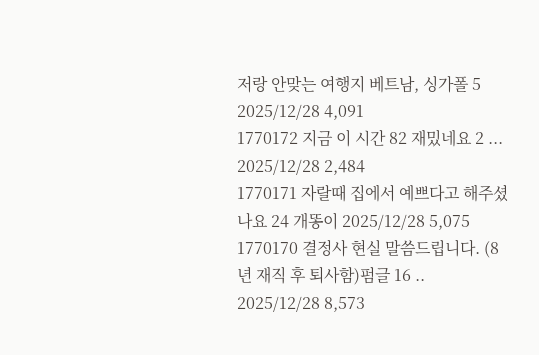저랑 안맞는 여행지 베트남, 싱가폴 5 2025/12/28 4,091
1770172 지금 이 시간 82 재밌네요 2 ... 2025/12/28 2,484
1770171 자랄때 집에서 예쁘다고 해주셨나요 24 개똥이 2025/12/28 5,075
1770170 결정사 현실 말씀드립니다. (8년 재직 후 퇴사함)펌글 16 .. 2025/12/28 8,573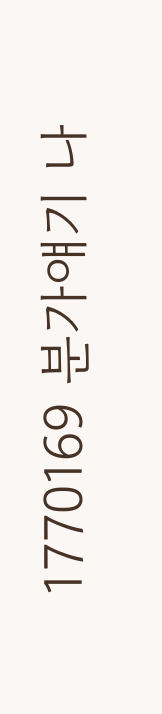1770169 분가얘기 나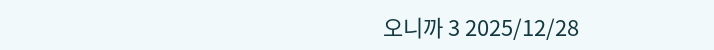오니까 3 2025/12/28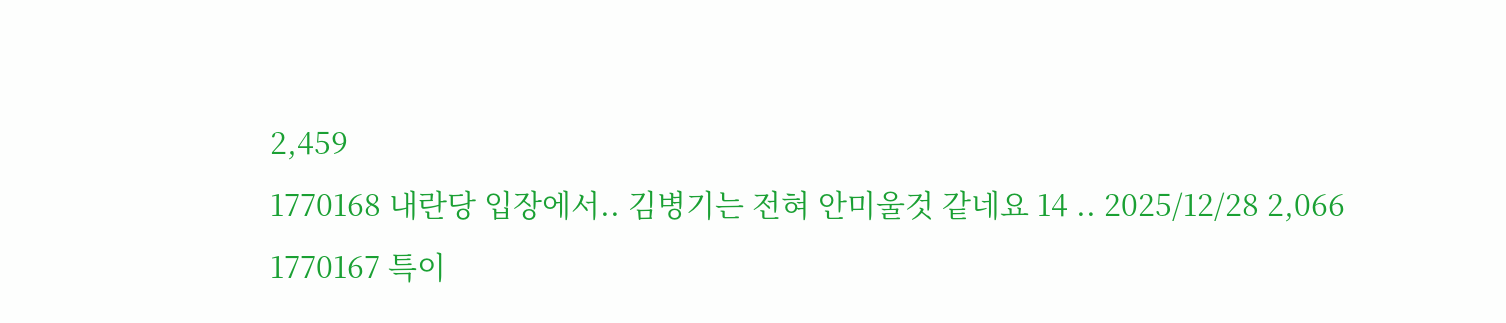2,459
1770168 내란당 입장에서.. 김병기는 전혀 안미울것 같네요 14 .. 2025/12/28 2,066
1770167 특이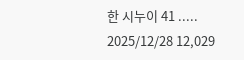한 시누이 41 ..... 2025/12/28 12,029